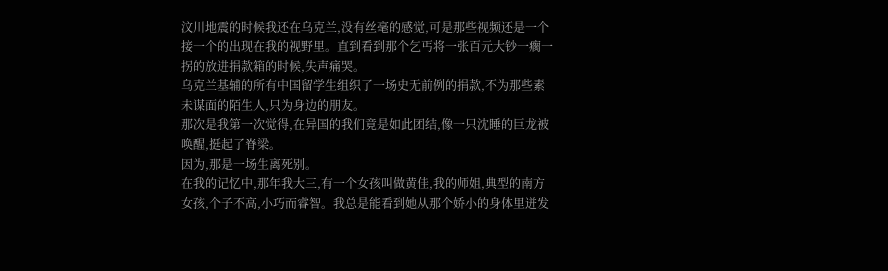汶川地震的时候我还在乌克兰,没有丝毫的感觉,可是那些视频还是一个接一个的出现在我的视野里。直到看到那个乞丐将一张百元大钞一瘸一拐的放进捐款箱的时候,失声痛哭。
乌克兰基辅的所有中国留学生组织了一场史无前例的捐款,不为那些素未谋面的陌生人,只为身边的朋友。
那次是我第一次觉得,在异国的我们竟是如此团结,像一只沈睡的巨龙被唤醒,挺起了脊梁。
因为,那是一场生离死别。
在我的记忆中,那年我大三,有一个女孩叫做黄佳,我的师姐,典型的南方女孩,个子不高,小巧而睿智。我总是能看到她从那个娇小的身体里迸发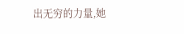出无穷的力量,她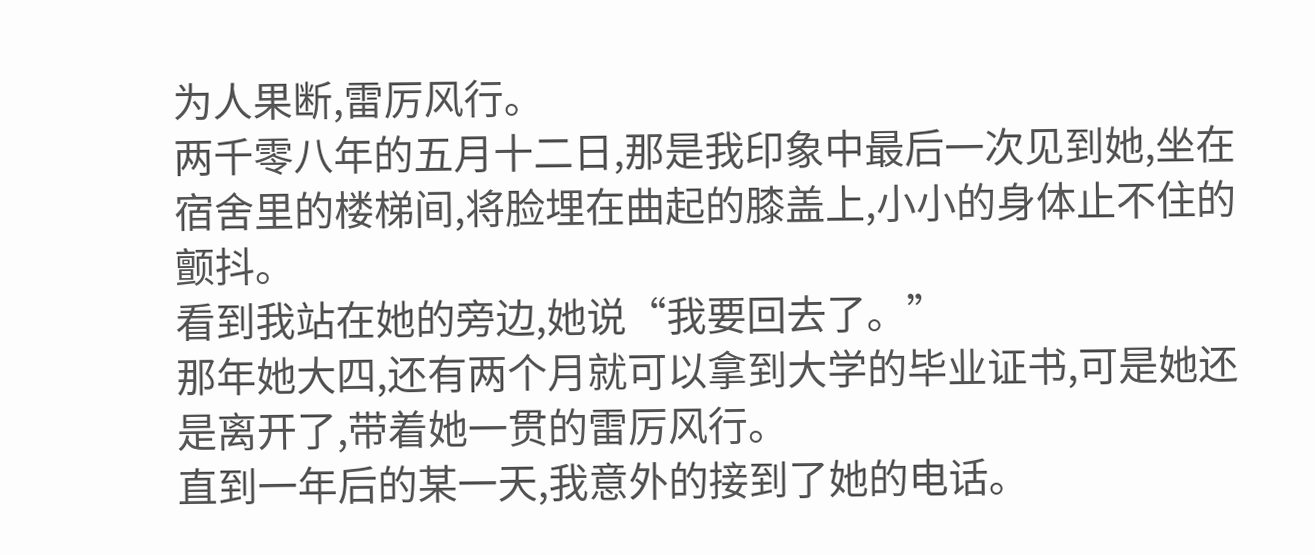为人果断,雷厉风行。
两千零八年的五月十二日,那是我印象中最后一次见到她,坐在宿舍里的楼梯间,将脸埋在曲起的膝盖上,小小的身体止不住的颤抖。
看到我站在她的旁边,她说“我要回去了。”
那年她大四,还有两个月就可以拿到大学的毕业证书,可是她还是离开了,带着她一贯的雷厉风行。
直到一年后的某一天,我意外的接到了她的电话。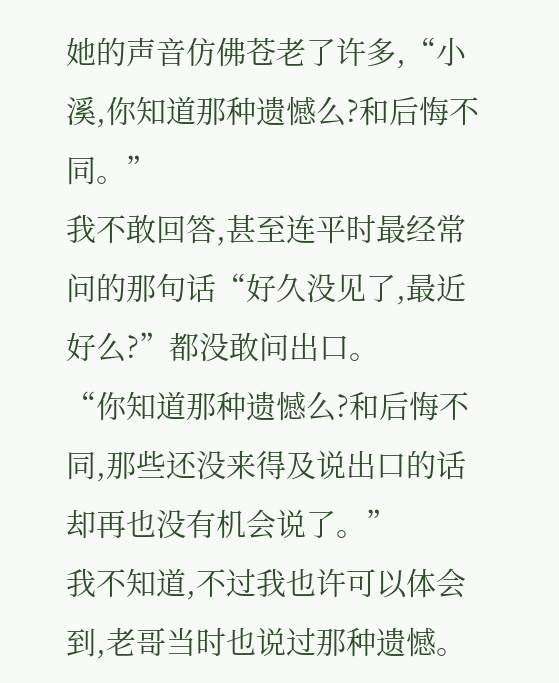她的声音仿佛苍老了许多,“小溪,你知道那种遗憾么?和后悔不同。”
我不敢回答,甚至连平时最经常问的那句话“好久没见了,最近好么?”都没敢问出口。
“你知道那种遗憾么?和后悔不同,那些还没来得及说出口的话却再也没有机会说了。”
我不知道,不过我也许可以体会到,老哥当时也说过那种遗憾。